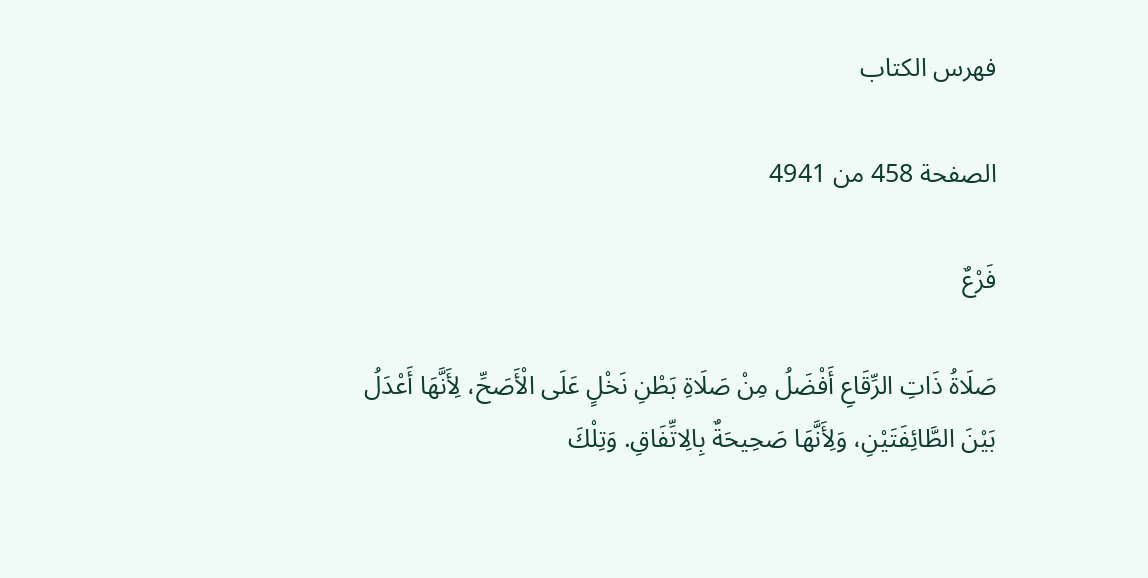فهرس الكتاب

الصفحة 458 من 4941

فَرْعٌ

صَلَاةُ ذَاتِ الرِّقَاعِ أَفْضَلُ مِنْ صَلَاةِ بَطْنِ نَخْلٍ عَلَى الْأَصَحِّ، لِأَنَّهَا أَعْدَلُ بَيْنَ الطَّائِفَتَيْنِ، وَلِأَنَّهَا صَحِيحَةٌ بِالِاتِّفَاقِ. وَتِلْكَ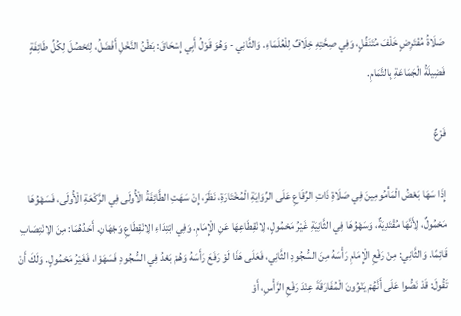صَلَاةُ مُفْتَرِضٍ خَلْفَ مُتَنَفِّلٍ، وَفِي صِحَّتِهِ خِلَافٌ لِلْعُلَمَاءِ. وَالثَّانِي - وَهُوَ قَوْلُ أَبِي إِسْحَاقَ: بَطْنُ النَّخْلِ أَفْضَلُ، لِتَحْصُلَ لِكُلِّ طَائِفَةٍ فَضِيلَةُ الْجَمَاعَةِ بِالتَّمَامِ.

فَرْعٌ

إِذَا سَهَا بَعْضُ الْمَأْمُومِينَ فِي صَلَاةِ ذَاتِ الرِّقَاعِ عَلَى الرِّوَايَةِ الْمُخْتَارَةِ، نَظَرَ، إِنْ سَهَتِ الطَّائِفَةُ الْأُولَى فِي الرَّكْعَةِ الْأُولَى، فَسَهْوُهَا مَحْمُولٌ، لِأَنَّهَا مُقْتَدِيَةٌ، وَسَهْوُهَا فِي الثَّانِيَةِ غَيْرُ مَحْمُولٍ، لِانْقِطَاعِهَا عَنِ الْإِمَامِ. وَفِي ابْتِدَاءِ الِانْقِطَاعِ وَجْهَانِ. أَحَدُهُمَا: مِنَ الِانْتِصَابِ قَائِمًا. وَالثَّانِي: مِنْ رَفْعِ الْإِمَامِ رَأْسَهُ مِنَ السُّجُودِ الثَّانِي، فَعَلَى هَذَا لَوْ رَفَعَ رَأَسَهُ وَهُمْ بَعْدُ فِي السُّجُودِ فَسَهَوْا، فَغَيْرُ مَحْمُولٍ. وَلَكَ أَنْ تَقُولَ: قَدْ نَصُّوا عَلَى أَنَّهُمْ يَنْوُونَ الْمُفَارَقَةَ عِنْدَ رَفْعِ الرَّأْسِ، أَوْ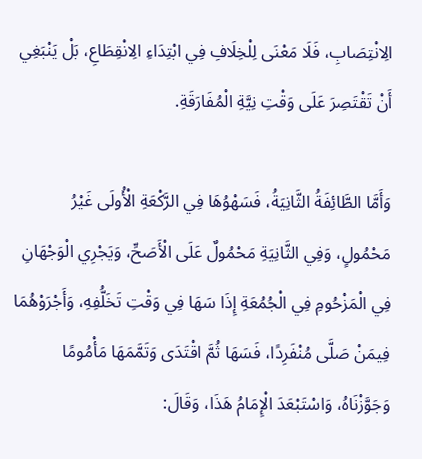الِانْتِصَابِ، فَلَا مَعْنَى لِلْخِلَافِ فِي ابْتِدَاءِ الِانْقِطَاعِ، بَلْ يَنْبَغِي أَنْ تَقْتَصِرَ عَلَى وَقْتِ نِيَّةِ الْمُفَارَقَةِ.

وَأَمَّا الطَّائِفَةُ الثَّانِيَةُ، فَسَهْوُهَا فِي الرَّكْعَةِ الْأُولَى غَيْرُ مَحْمُولٍ، وَفِي الثَّانِيَةِ مَحْمُولٌ عَلَى الْأَصَحِّ، وَيَجْرِي الْوَجْهَانِ فِي الْمَزْحُومِ فِي الْجُمُعَةِ إِذَا سَهَا فِي وَقْتِ تَخَلُّفِهِ، وَأَجْرَوْهُمَا فِيمَنْ صَلَّى مُنْفَرِدًا، فَسَهَا ثُمَّ اقْتَدَى وَتَمَّمَهَا مَأْمُومًا وَجَوَّزْنَاهُ، وَاسْتَبْعَدَ الْإِمَامُ هَذَا، وَقَالَ: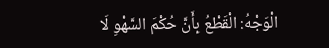الْوَجْهُ: الْقَطْعُ بِأَنَّ حُكْمَ السَّهْوِ لَا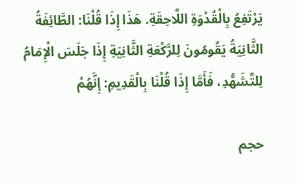يَرْتَفِعُ بِالْقُدْوَةِ اللَّاحِقَةِ. هَذَا إِذَا قُلْنَا: الطَّائِفَةُ الثَّانِيَةُ يَقُومُونَ لِلرَّكْعَةِ الثَّانِيَةِ إِذَا جَلَسَ الْإِمَامُ لِلتَّشَهُّدِ، فَأَمَّا إِذَا قُلْنَا بِالْقَدِيمِ: إِنَّهُمْ

حجم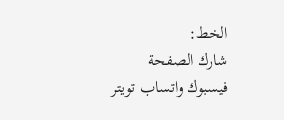الخط:
شارك الصفحة
فيسبوك واتساب تويتر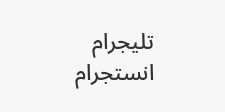تليجرام انستجرام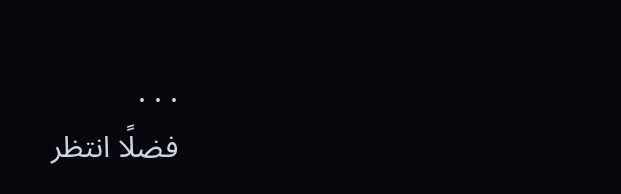. . .
فضلًا انتظر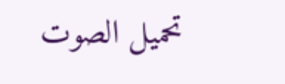تحميل الصوت